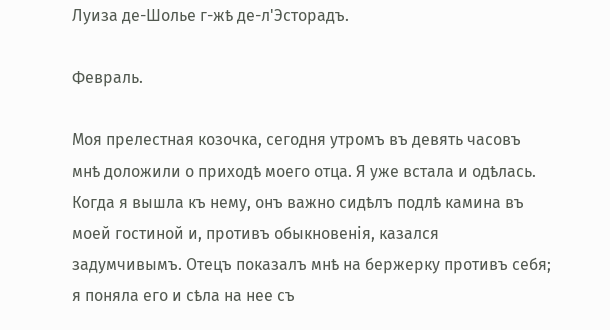Луиза де-Шолье г-жѣ де-л'Эсторадъ.

Февраль.

Моя прелестная козочка, сегодня утромъ въ девять часовъ мнѣ доложили о приходѣ моего отца. Я уже встала и одѣлась. Когда я вышла къ нему, онъ важно сидѣлъ подлѣ камина въ моей гостиной и, противъ обыкновенія, казался задумчивымъ. Отецъ показалъ мнѣ на бержерку противъ себя; я поняла его и сѣла на нее съ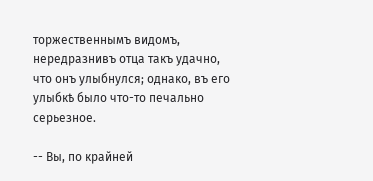торжественнымъ видомъ, нередразнивъ отца такъ удачно, что онъ улыбнулся; однако, въ его улыбкѣ было что-то печально серьезное.

-- Вы, по крайней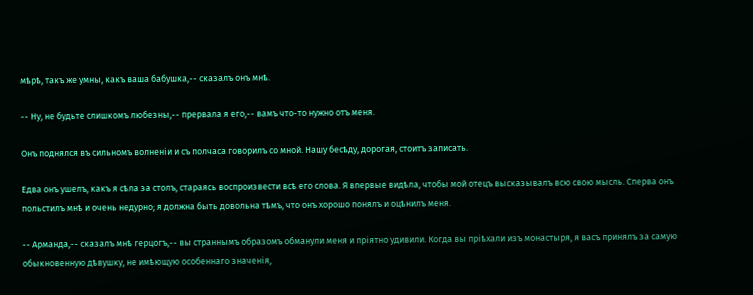мѣрѣ, такъ же умны, какъ ваша бабушка,-- сказалъ онъ мнѣ.

-- Ну, не будьте слишкомъ любезны,-- прервала я его,-- вамъ что-то нужно отъ меня.

Онъ поднялся въ сильномъ волненіи и съ полчаса говорилъ со мной. Нашу бесѣду, дорогая, стоитъ записать.

Едва онъ ушелъ, какъ я сѣла за столъ, стараясь воспроизвести всѣ его слова. Я впервые видѣла, чтобы мой отецъ высказывалъ всю свою мысль. Сперва онъ польстилъ мнѣ и очень недурно; я должна быть довольна тѣмъ, что онъ хорошо понялъ и оцѣнилъ меня.

-- Арманда,-- сказалъ мнѣ герцогъ,-- вы страннымъ образомъ обманули меня и пріятно удивили. Когда вы пріѣхали изъ монастыря, я васъ принялъ за самую обыкновенную дѣвушку, не имѣющую особеннаго значенія,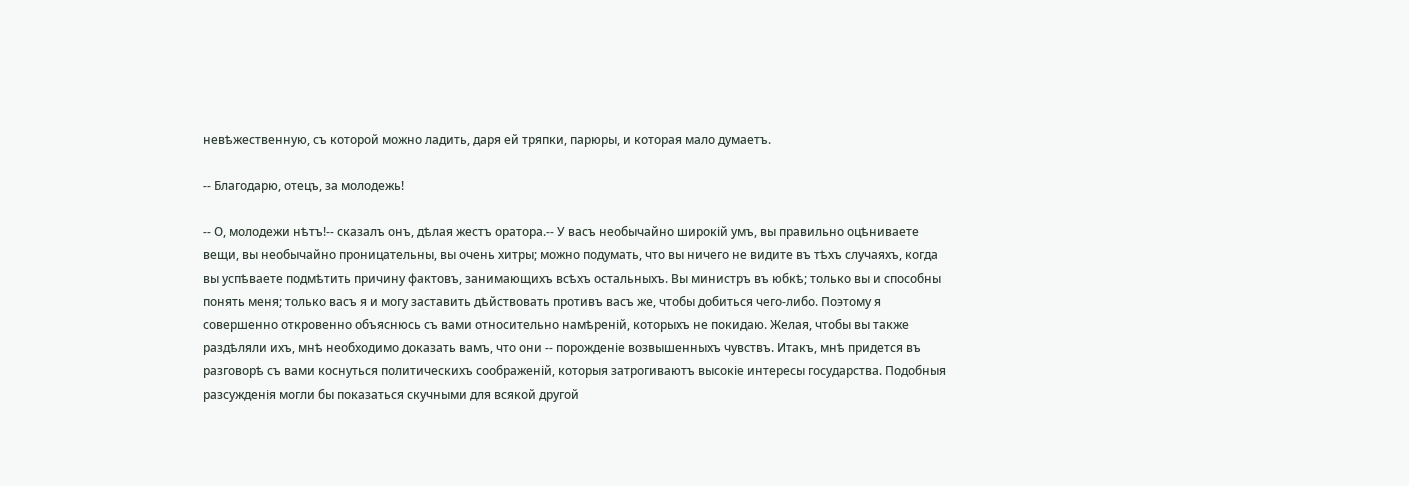невѣжественную, съ которой можно ладить, даря ей тряпки, парюры, и которая мало думаетъ.

-- Благодарю, отецъ, за молодежь!

-- О, молодежи нѣтъ!-- сказалъ онъ, дѣлая жестъ оратора.-- У васъ необычайно широкій умъ, вы правильно оцѣниваете вещи, вы необычайно проницательны, вы очень хитры; можно подумать, что вы ничего не видите въ тѣхъ случаяхъ, когда вы успѣваете подмѣтить причину фактовъ, занимающихъ всѣхъ остальныхъ. Вы министръ въ юбкѣ; только вы и способны понять меня; только васъ я и могу заставить дѣйствовать противъ васъ же, чтобы добиться чего-либо. Поэтому я совершенно откровенно объяснюсь съ вами относительно намѣреній, которыхъ не покидаю. Желая, чтобы вы также раздѣляли ихъ, мнѣ необходимо доказать вамъ, что они -- порожденіе возвышенныхъ чувствъ. Итакъ, мнѣ придется въ разговорѣ съ вами коснуться политическихъ соображеній, которыя затрогиваютъ высокіе интересы государства. Подобныя разсужденія могли бы показаться скучными для всякой другой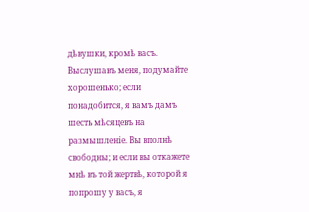дѣвушки, кромѣ васъ. Выслушавъ меня, подумайте хорошенько; если понадобится, я вамъ дамъ шесть мѣсяцевъ на размышленіе. Вы вполнѣ свободны; и если вы откажете мнѣ въ той жертвѣ, которой я попрошу у васъ, я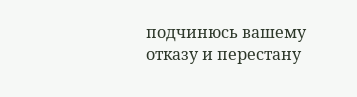подчинюсь вашему отказу и перестану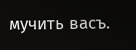мучить васъ.